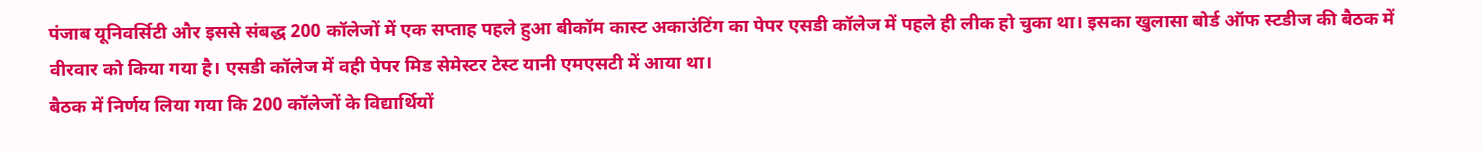पंजाब यूनिवर्सिटी और इससे संबद्ध 200 कॉलेजों में एक सप्ताह पहले हुआ बीकॉम कास्ट अकाउंटिंग का पेपर एसडी कॉलेज में पहले ही लीक हो चुका था। इसका खुलासा बोर्ड ऑफ स्टडीज की बैठक में वीरवार को किया गया है। एसडी कॉलेज में वही पेपर मिड सेमेस्टर टेस्ट यानी एमएसटी में आया था।
बैठक में निर्णय लिया गया कि 200 कॉलेजों के विद्यार्थियों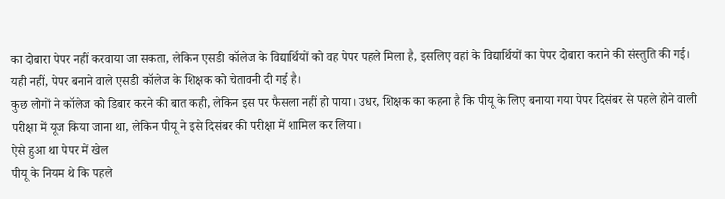का दोबारा पेपर नहीं करवाया जा सकता, लेकिन एसडी कॉलेज के विद्यार्थियों को वह पेपर पहले मिला है, इसलिए वहां के विद्यार्थियों का पेपर दोबारा कराने की संस्तुति की गई। यही नहीं, पेपर बनाने वाले एसडी कॉलेज के शिक्षक को चेतावनी दी गई है।
कुछ लोगों ने कॉलेज को डिबार करने की बात कही, लेकिन इस पर फैसला नहीं हो पाया। उधर, शिक्षक का कहना है कि पीयू के लिए बनाया गया पेपर दिसंबर से पहले होने वाली परीक्षा में यूज किया जाना था, लेकिन पीयू ने इसे दिसंबर की परीक्षा में शामिल कर लिया।
ऐसे हुआ था पेपर में खेल
पीयू के नियम थे कि पहले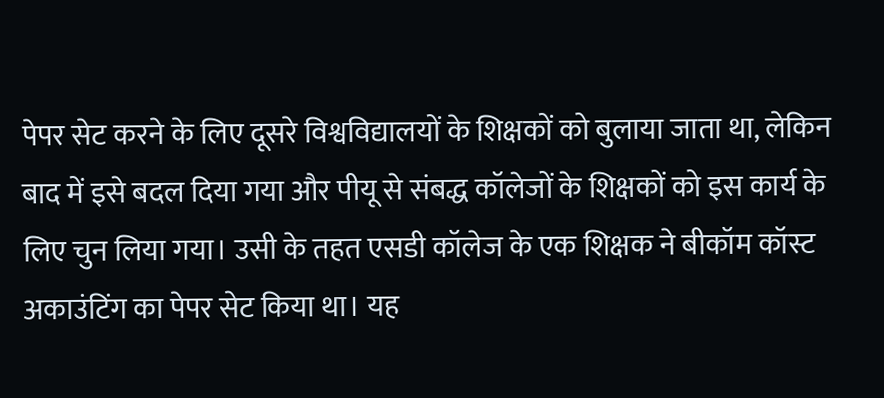पेपर सेट करने के लिए दूसरे विश्वविद्यालयों के शिक्षकों को बुलाया जाता था, लेकिन बाद में इसे बदल दिया गया और पीयू से संबद्ध कॉलेजों के शिक्षकों को इस कार्य के लिए चुन लिया गया। उसी के तहत एसडी कॉलेज के एक शिक्षक ने बीकॉम कॉस्ट अकाउंटिंग का पेपर सेट किया था। यह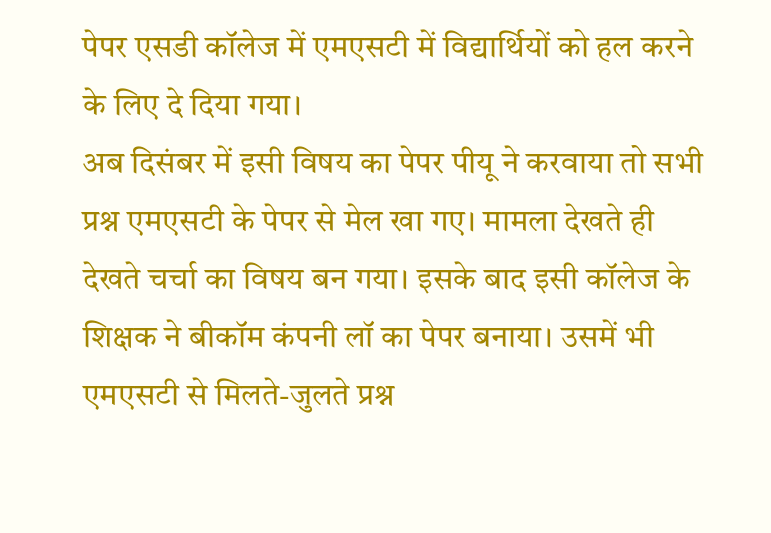पेपर एसडी कॉलेज में एमएसटी में विद्यार्थियों को हल करने के लिए दे दिया गया।
अब दिसंबर में इसी विषय का पेपर पीयू ने करवाया तो सभी प्रश्न एमएसटी के पेपर से मेल खा गए। मामला देखते ही देखते चर्चा का विषय बन गया। इसके बाद इसी कॉलेज के शिक्षक ने बीकॉम कंपनी लॉ का पेपर बनाया। उसमें भी एमएसटी से मिलते-जुलते प्रश्न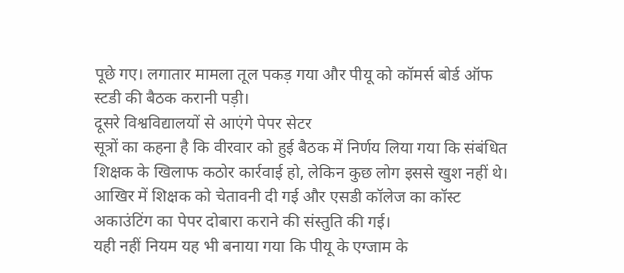पूछे गए। लगातार मामला तूल पकड़ गया और पीयू को कॉमर्स बोर्ड ऑफ स्टडी की बैठक करानी पड़ी।
दूसरे विश्वविद्यालयों से आएंगे पेपर सेटर
सूत्रों का कहना है कि वीरवार को हुई बैठक में निर्णय लिया गया कि संबंधित शिक्षक के खिलाफ कठोर कार्रवाई हो, लेकिन कुछ लोग इससे खुश नहीं थे। आखिर में शिक्षक को चेतावनी दी गई और एसडी कॉलेज का कॉस्ट अकाउंटिंग का पेपर दोबारा कराने की संस्तुति की गई।
यही नहीं नियम यह भी बनाया गया कि पीयू के एग्जाम के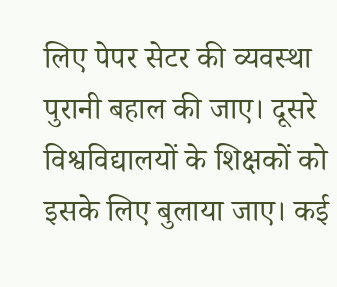लिए पेपर सेटर की व्यवस्था पुरानी बहाल की जाए। दूसरे विश्वविद्यालयों के शिक्षकों को इसके लिए बुलाया जाए। कई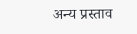अन्य प्रस्ताव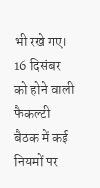भी रखे गए। 16 दिसंबर को होने वाली फैकल्टी बैठक में कई नियमों पर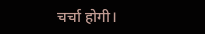चर्चा होगी।